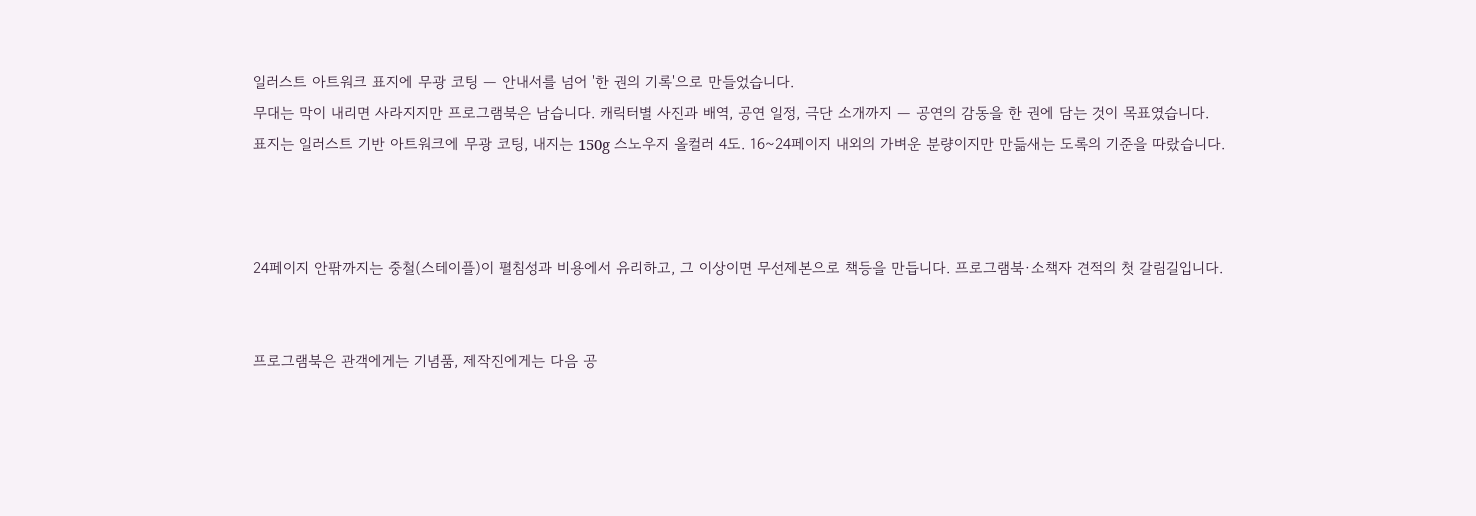일러스트 아트워크 표지에 무광 코팅 — 안내서를 넘어 '한 권의 기록'으로 만들었습니다.
무대는 막이 내리면 사라지지만 프로그램북은 남습니다. 캐릭터별 사진과 배역, 공연 일정, 극단 소개까지 — 공연의 감동을 한 권에 담는 것이 목표였습니다.
표지는 일러스트 기반 아트워크에 무광 코팅, 내지는 150g 스노우지 올컬러 4도. 16~24페이지 내외의 가벼운 분량이지만 만듦새는 도록의 기준을 따랐습니다.



24페이지 안팎까지는 중철(스테이플)이 펼침성과 비용에서 유리하고, 그 이상이면 무선제본으로 책등을 만듭니다. 프로그램북·소책자 견적의 첫 갈림길입니다.


프로그램북은 관객에게는 기념품, 제작진에게는 다음 공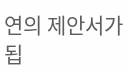연의 제안서가 됩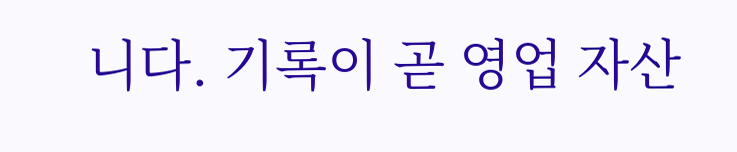니다. 기록이 곧 영업 자산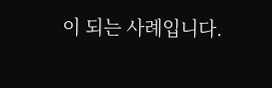이 되는 사례입니다.